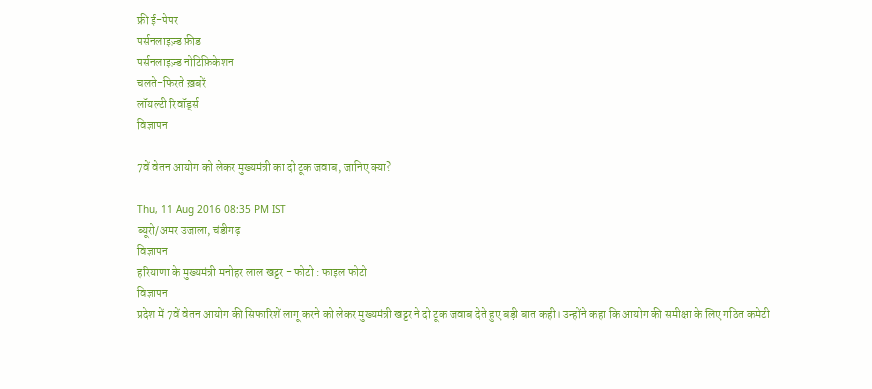फ्री ई-पेपर
पर्सनलाइज़्ड फ़ीड
पर्सनलाइज़्ड नोटिफ़िकेशन
चलते-फिरते ख़बरें
लॉयल्टी रिवॉर्ड्स
विज्ञापन

7वें वेतन आयोग को लेकर मुख्यमंत्री का दो टूक जवाब, जानिए क्या?

Thu, 11 Aug 2016 08:35 PM IST
ब्यूरो/अमर उजाला, चंडीगढ़
विज्ञापन
हरियाणा के मुख्यमंत्री मनोहर लाल खट्टर - फोटो : फाइल फोटो
विज्ञापन
प्रदेश में 7वें वेतन आयोग की सिफारिशें लागू करने को लेकर मुख्यमंत्री खट्टर ने दो टूक जवाब देते हुए बड़ी बात कही। उन्होंने कहा कि आयोग की समीक्षा के लिए गठित कमेटी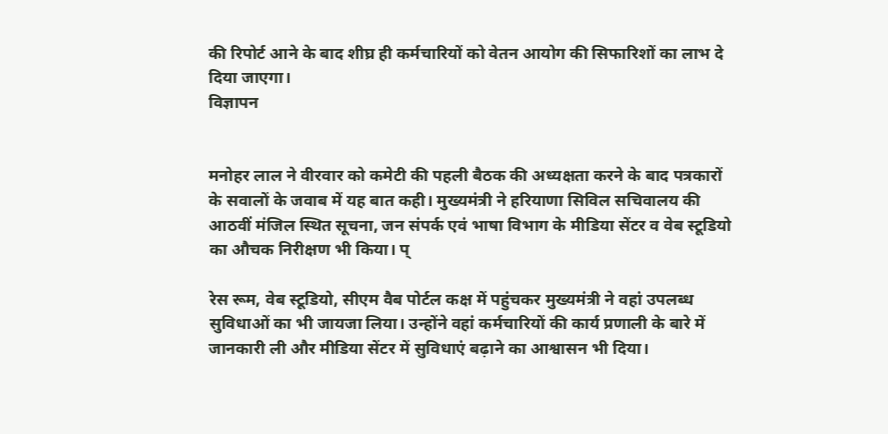की रिपोर्ट आने के बाद शीघ्र ही कर्मचारियों को वेतन आयोग की सिफारिशों का लाभ दे दिया जाएगा।
विज्ञापन


मनोहर लाल ने वीरवार को कमेटी की पहली बैठक की अध्यक्षता करने के बाद पत्रकारों के सवालों के जवाब में यह बात कही। मुख्यमंत्री ने हरियाणा सिविल सचिवालय की आठवीं मंजिल स्थित सूचना, जन संपर्क एवं भाषा विभाग के मीडिया सेंटर व वेब स्टूडियो का औचक निरीक्षण भी किया। प्

रेस रूम, वेब स्टूडियो, सीएम वैब पोर्टल कक्ष में पहुंचकर मुख्यमंत्री ने वहां उपलब्ध सुविधाओं का भी जायजा लिया। उन्होंने वहां कर्मचारियों की कार्य प्रणाली के बारे में जानकारी ली और मीडिया सेंटर में सुविधाएं बढ़ाने का आश्वासन भी दिया।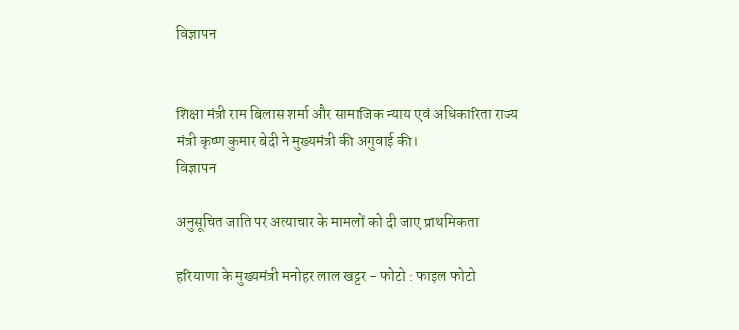विज्ञापन


शिक्षा मंत्री राम बिलास शर्मा और सामाजिक न्याय एवं अधिकारिता राज्य मंत्री कृष्ण कुमार बेदी ने मुख्यमंत्री की अगुवाई की।
विज्ञापन

अनुसूचित जाति पर अत्याचार के मामलों को दी जाए प्राथमिकता

हरियाणा के मुख्यमंत्री मनोहर लाल खट्टर - फोटो : फाइल फोटो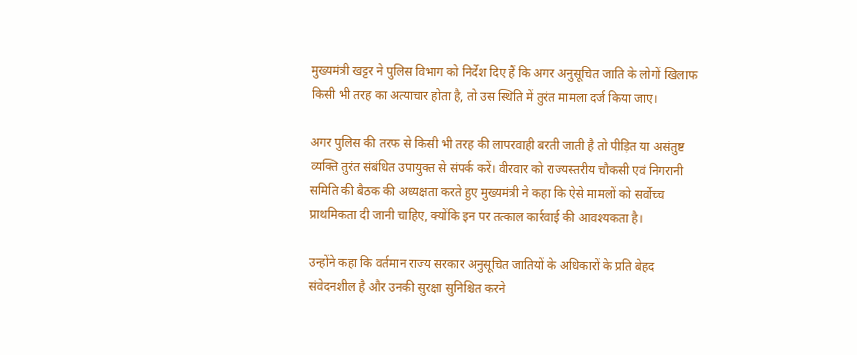मुख्यमंत्री खट्टर ने पुलिस विभाग को निर्देश दिए हैं कि अगर अनुसूचित जाति के लोगों खिलाफ किसी भी तरह का अत्याचार होता है, तो उस स्थिति में तुरंत मामला दर्ज किया जाए।

अगर पुलिस की तरफ से किसी भी तरह की लापरवाही बरती जाती है तो पीड़ित या असंतुष्ट व्यक्ति तुरंत संबंधित उपायुक्त से संपर्क करें। वीरवार को राज्यस्तरीय चौकसी एवं निगरानी समिति की बैठक की अध्यक्षता करते हुए मुख्यमंत्री ने कहा कि ऐसे मामलों को सर्वोच्च प्राथमिकता दी जानी चाहिए, क्योंकि इन पर तत्काल कार्रवाई की आवश्यकता है।

उन्होंने कहा कि वर्तमान राज्य सरकार अनुसूचित जातियों के अधिकारों के प्रति बेहद संवेदनशील है और उनकी सुरक्षा सुनिश्चित करने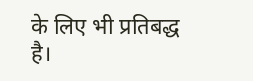के लिए भी प्रतिबद्ध है।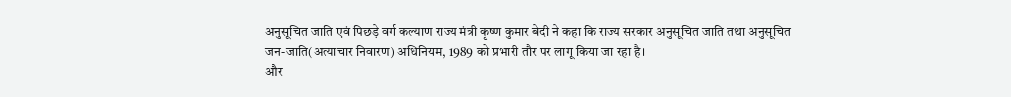अनुसूचित जाति एवं पिछड़े वर्ग कल्याण राज्य मंत्री कृष्ण कुमार बेदी ने कहा कि राज्य सरकार अनुसूचित जाति तथा अनुसूचित जन-जाति(अत्याचार निवारण) अधिनियम, 1989 को प्रभारी तौर पर लागू किया जा रहा है।
और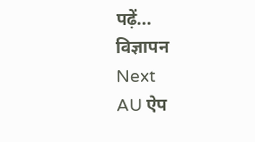पढ़ें...
विज्ञापन
Next
AU ऐप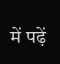में पढ़ें